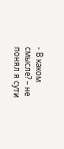- В каком смысле? – не понял я сути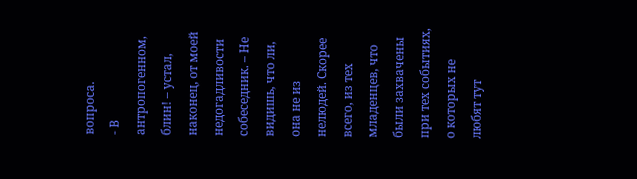вопроса.
- В антропогенном, блин! – устал, наконец, от моей недогадливости собеседник. – Не видишь, что ли, она не из нелюдей. Скорее всего, из тех младенцев, что были захвачены при тех событиях, о которых не любят тут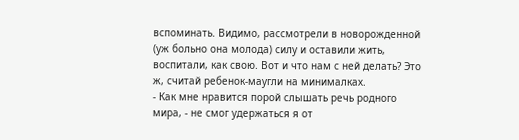вспоминать. Видимо, рассмотрели в новорожденной (уж больно она молода) силу и оставили жить, воспитали, как свою. Вот и что нам с ней делать? Это ж, считай ребенок-маугли на минималках.
- Как мне нравится порой слышать речь родного мира, - не смог удержаться я от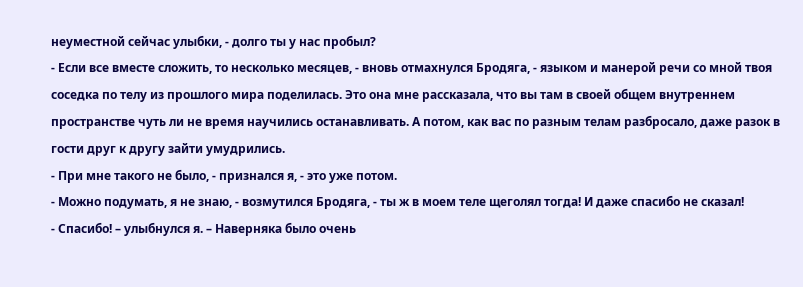неуместной сейчас улыбки, - долго ты у нас пробыл?
- Если все вместе сложить, то несколько месяцев, - вновь отмахнулся Бродяга, - языком и манерой речи со мной твоя соседка по телу из прошлого мира поделилась. Это она мне рассказала, что вы там в своей общем внутреннем пространстве чуть ли не время научились останавливать. А потом, как вас по разным телам разбросало, даже разок в гости друг к другу зайти умудрились.
- При мне такого не было, - признался я, - это уже потом.
- Можно подумать, я не знаю, - возмутился Бродяга, - ты ж в моем теле щеголял тогда! И даже спасибо не сказал!
- Спасибо! – улыбнулся я. – Наверняка было очень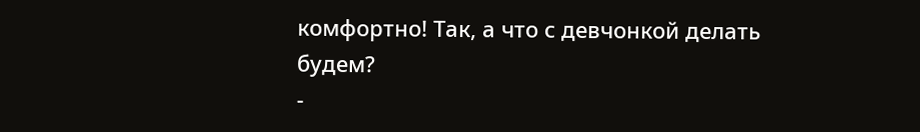комфортно! Так, а что с девчонкой делать будем?
-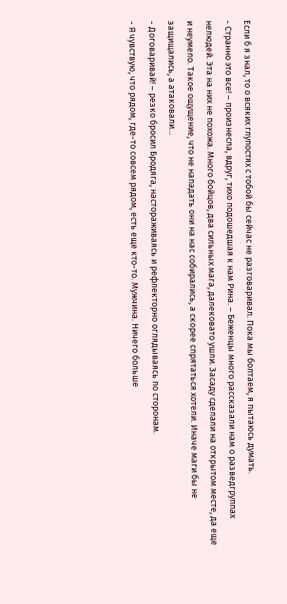Если б я знал, то о всяких глупостях с тобой бы сейчас не разговаривал. Пока мы болтаем, я пытаюсь думать.
- Странно это все! – произнесла, вдруг, тихо подошедшая к нам Рина. – Беженцы много рассказали нам о разведгруппах нелюдей. Эта на них не похожа. Много бойцов, два сильных мага, далековато ушли. Засаду сделали на открытом месте, да еще и неумело. Такое ощущение, что не нападать они на нас собирались, а скорее спрятаться хотели. Иначе маги бы не защищались, а атаковали…
- Договаривай! – резко бросил Бродяга, настораживаясь и рефлекторно оглядываясь по сторонам.
- Я чувствую, что рядом, где-то совсем рядом, есть еще кто-то. Мужчина. Ничего больше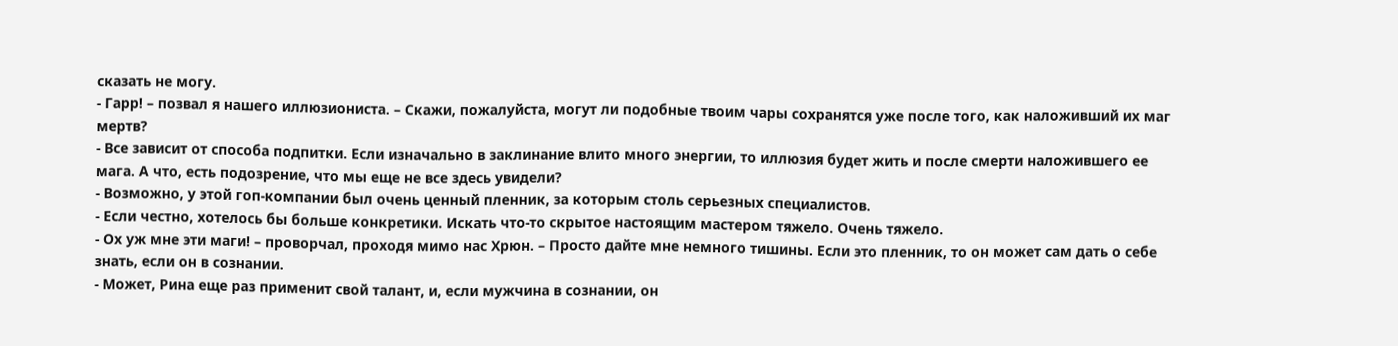сказать не могу.
- Гарр! – позвал я нашего иллюзиониста. – Скажи, пожалуйста, могут ли подобные твоим чары сохранятся уже после того, как наложивший их маг мертв?
- Все зависит от способа подпитки. Если изначально в заклинание влито много энергии, то иллюзия будет жить и после смерти наложившего ее мага. А что, есть подозрение, что мы еще не все здесь увидели?
- Возможно, у этой гоп-компании был очень ценный пленник, за которым столь серьезных специалистов.
- Если честно, хотелось бы больше конкретики. Искать что-то скрытое настоящим мастером тяжело. Очень тяжело.
- Ох уж мне эти маги! – проворчал, проходя мимо нас Хрюн. – Просто дайте мне немного тишины. Если это пленник, то он может сам дать о себе знать, если он в сознании.
- Может, Рина еще раз применит свой талант, и, если мужчина в сознании, он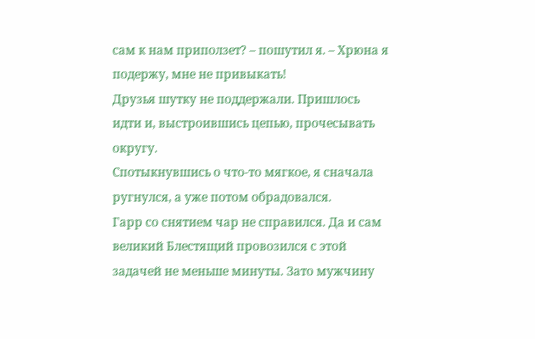сам к нам приползет? – пошутил я. – Хрюна я подержу, мне не привыкать!
Друзья шутку не поддержали. Пришлось идти и, выстроившись цепью, прочесывать округу.
Спотыкнувшись о что-то мягкое, я сначала ругнулся, а уже потом обрадовался.
Гарр со снятием чар не справился. Да и сам великий Блестящий провозился с этой задачей не меньше минуты. Зато мужчину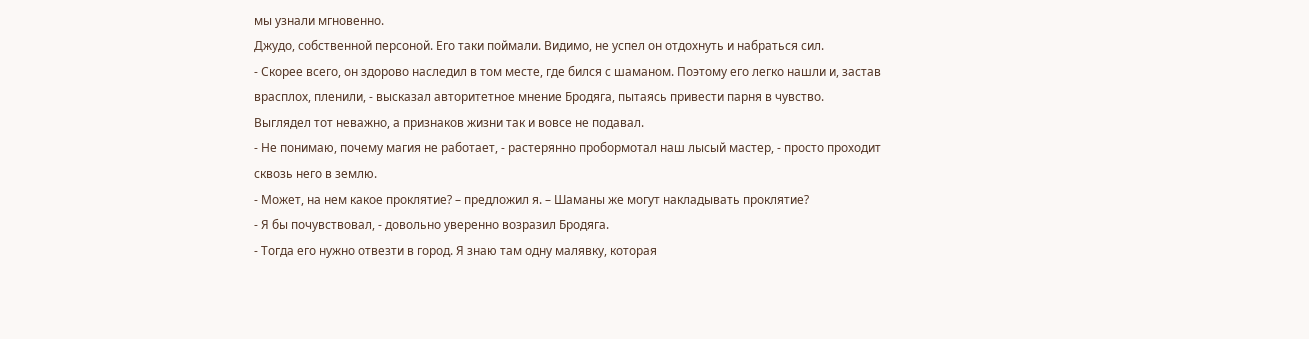мы узнали мгновенно.
Джудо, собственной персоной. Его таки поймали. Видимо, не успел он отдохнуть и набраться сил.
- Скорее всего, он здорово наследил в том месте, где бился с шаманом. Поэтому его легко нашли и, застав врасплох, пленили, - высказал авторитетное мнение Бродяга, пытаясь привести парня в чувство.
Выглядел тот неважно, а признаков жизни так и вовсе не подавал.
- Не понимаю, почему магия не работает, - растерянно пробормотал наш лысый мастер, - просто проходит сквозь него в землю.
- Может, на нем какое проклятие? – предложил я. – Шаманы же могут накладывать проклятие?
- Я бы почувствовал, - довольно уверенно возразил Бродяга.
- Тогда его нужно отвезти в город. Я знаю там одну малявку, которая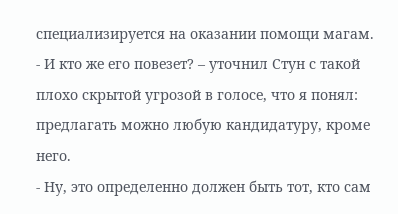специализируется на оказании помощи магам.
- И кто же его повезет? – уточнил Стун с такой плохо скрытой угрозой в голосе, что я понял: предлагать можно любую кандидатуру, кроме него.
- Ну, это определенно должен быть тот, кто сам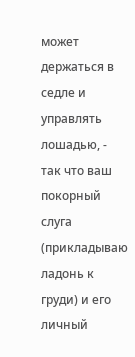может держаться в седле и управлять лошадью, - так что ваш покорный слуга (прикладываю ладонь к груди) и его личный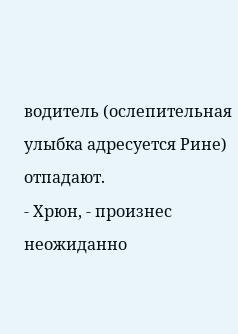водитель (ослепительная улыбка адресуется Рине) отпадают.
- Хрюн, - произнес неожиданно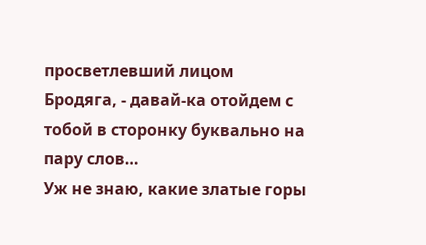просветлевший лицом Бродяга, - давай-ка отойдем с тобой в сторонку буквально на пару слов…
Уж не знаю, какие златые горы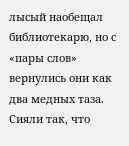лысый наобещал библиотекарю, но с «пары слов» вернулись они как два медных таза. Сияли так, что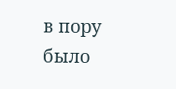в пору было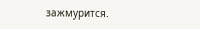зажмурится.